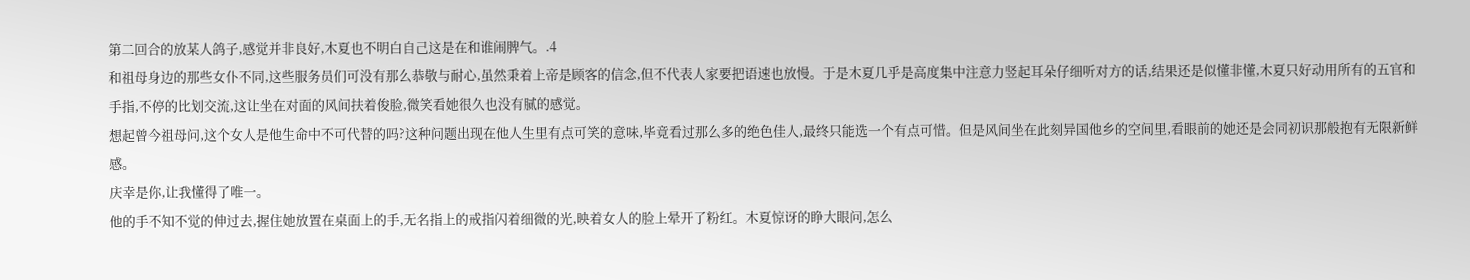第二回合的放某人鸽子,感觉并非良好,木夏也不明白自己这是在和谁闹脾气。.4
和祖母身边的那些女仆不同,这些服务员们可没有那么恭敬与耐心,虽然秉着上帝是顾客的信念,但不代表人家要把语速也放慢。于是木夏几乎是高度集中注意力竖起耳朵仔细听对方的话,结果还是似懂非懂,木夏只好动用所有的五官和手指,不停的比划交流,这让坐在对面的风间扶着俊脸,微笑看她很久也没有腻的感觉。
想起曾今祖母问,这个女人是他生命中不可代替的吗?这种问题出现在他人生里有点可笑的意味,毕竟看过那么多的绝色佳人,最终只能选一个有点可惜。但是风间坐在此刻异国他乡的空间里,看眼前的她还是会同初识那般抱有无限新鲜感。
庆幸是你,让我懂得了唯一。
他的手不知不觉的伸过去,握住她放置在桌面上的手,无名指上的戒指闪着细微的光,映着女人的脸上晕开了粉红。木夏惊讶的睁大眼问,怎么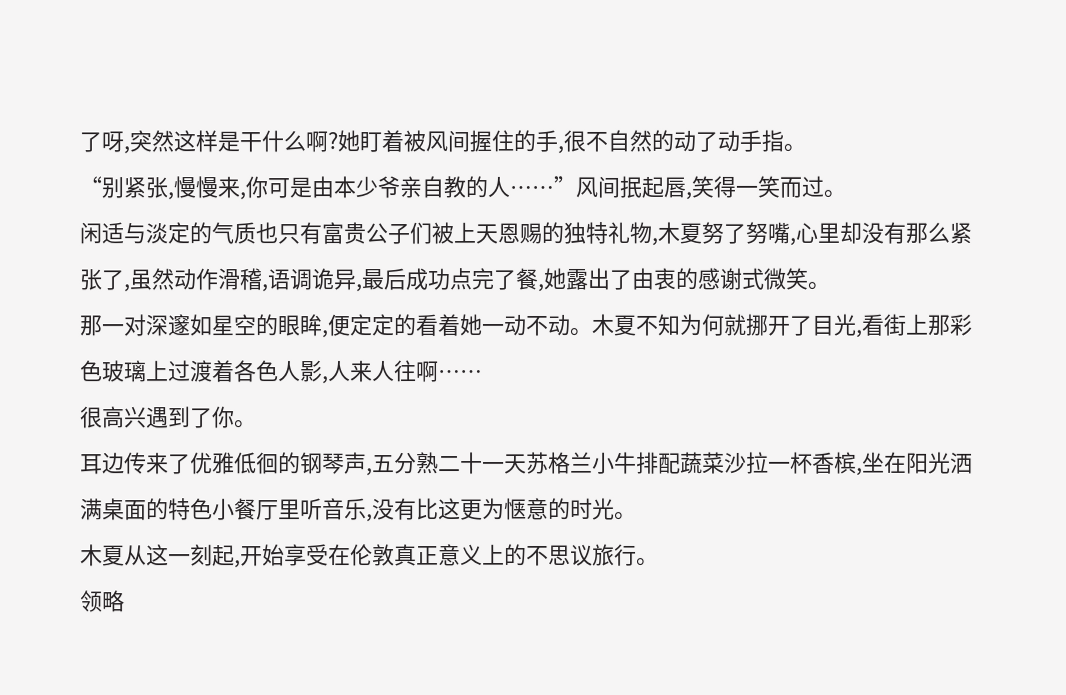了呀,突然这样是干什么啊?她盯着被风间握住的手,很不自然的动了动手指。
“别紧张,慢慢来,你可是由本少爷亲自教的人……”风间抿起唇,笑得一笑而过。
闲适与淡定的气质也只有富贵公子们被上天恩赐的独特礼物,木夏努了努嘴,心里却没有那么紧张了,虽然动作滑稽,语调诡异,最后成功点完了餐,她露出了由衷的感谢式微笑。
那一对深邃如星空的眼眸,便定定的看着她一动不动。木夏不知为何就挪开了目光,看街上那彩色玻璃上过渡着各色人影,人来人往啊……
很高兴遇到了你。
耳边传来了优雅低徊的钢琴声,五分熟二十一天苏格兰小牛排配蔬菜沙拉一杯香槟,坐在阳光洒满桌面的特色小餐厅里听音乐,没有比这更为惬意的时光。
木夏从这一刻起,开始享受在伦敦真正意义上的不思议旅行。
领略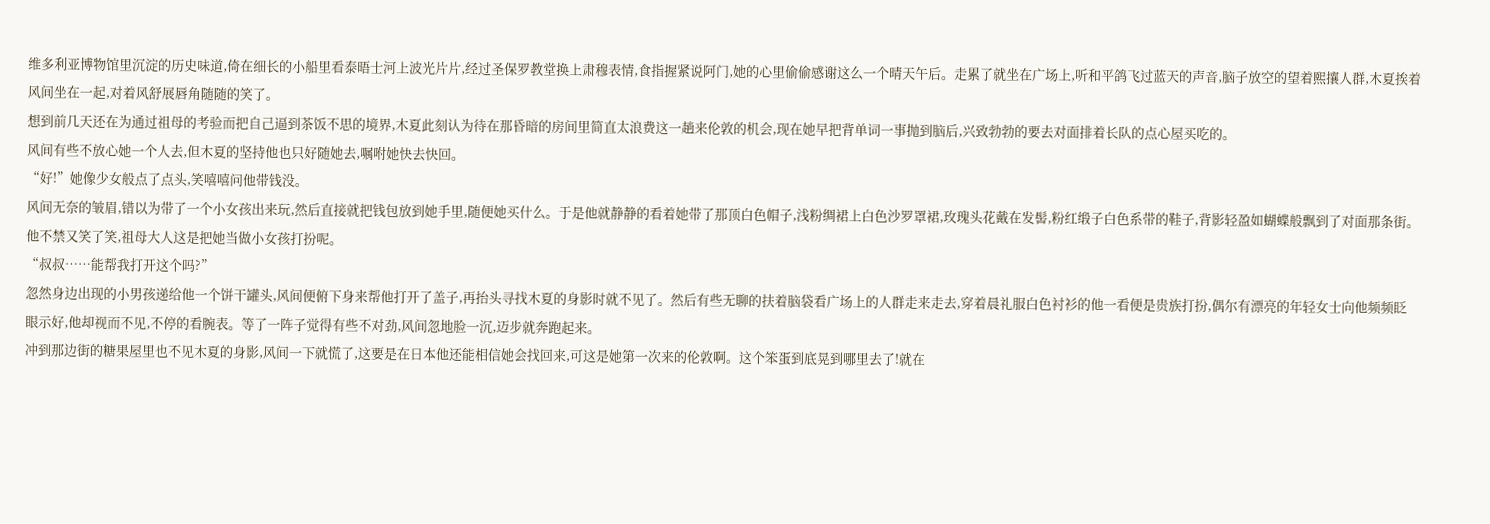维多利亚博物馆里沉淀的历史味道,倚在细长的小船里看泰晤士河上波光片片,经过圣保罗教堂换上肃穆表情,食指握紧说阿门,她的心里偷偷感谢这么一个晴天午后。走累了就坐在广场上,听和平鸽飞过蓝天的声音,脑子放空的望着熙攘人群,木夏挨着风间坐在一起,对着风舒展唇角随随的笑了。
想到前几天还在为通过祖母的考验而把自己逼到茶饭不思的境界,木夏此刻认为待在那昏暗的房间里简直太浪费这一趟来伦敦的机会,现在她早把背单词一事抛到脑后,兴致勃勃的要去对面排着长队的点心屋买吃的。
风间有些不放心她一个人去,但木夏的坚持他也只好随她去,嘱咐她快去快回。
“好!”她像少女般点了点头,笑嘻嘻问他带钱没。
风间无奈的皱眉,错以为带了一个小女孩出来玩,然后直接就把钱包放到她手里,随便她买什么。于是他就静静的看着她带了那顶白色帽子,浅粉绸裙上白色沙罗罩裙,玫瑰头花戴在发髻,粉红缎子白色系带的鞋子,背影轻盈如蝴蝶般飘到了对面那条街。
他不禁又笑了笑,祖母大人这是把她当做小女孩打扮呢。
“叔叔……能帮我打开这个吗?”
忽然身边出现的小男孩递给他一个饼干罐头,风间便俯下身来帮他打开了盖子,再抬头寻找木夏的身影时就不见了。然后有些无聊的扶着脑袋看广场上的人群走来走去,穿着晨礼服白色衬衫的他一看便是贵族打扮,偶尔有漂亮的年轻女士向他频频眨眼示好,他却视而不见,不停的看腕表。等了一阵子觉得有些不对劲,风间忽地脸一沉,迈步就奔跑起来。
冲到那边街的糖果屋里也不见木夏的身影,风间一下就慌了,这要是在日本他还能相信她会找回来,可这是她第一次来的伦敦啊。这个笨蛋到底晃到哪里去了!就在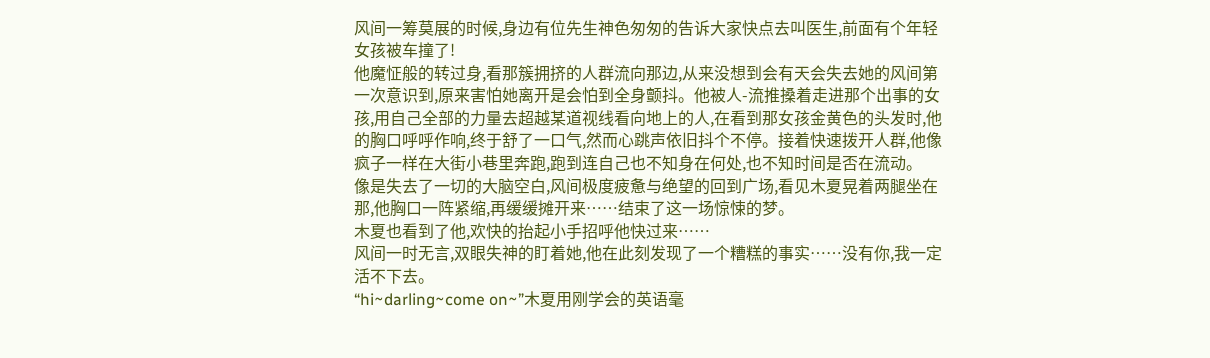风间一筹莫展的时候,身边有位先生神色匆匆的告诉大家快点去叫医生,前面有个年轻女孩被车撞了!
他魔怔般的转过身,看那簇拥挤的人群流向那边,从来没想到会有天会失去她的风间第一次意识到,原来害怕她离开是会怕到全身颤抖。他被人-流推搡着走进那个出事的女孩,用自己全部的力量去超越某道视线看向地上的人,在看到那女孩金黄色的头发时,他的胸口呼呼作响,终于舒了一口气,然而心跳声依旧抖个不停。接着快速拨开人群,他像疯子一样在大街小巷里奔跑,跑到连自己也不知身在何处,也不知时间是否在流动。
像是失去了一切的大脑空白,风间极度疲惫与绝望的回到广场,看见木夏晃着两腿坐在那,他胸口一阵紧缩,再缓缓摊开来……结束了这一场惊悚的梦。
木夏也看到了他,欢快的抬起小手招呼他快过来……
风间一时无言,双眼失神的盯着她,他在此刻发现了一个糟糕的事实……没有你,我一定活不下去。
“hi~darling~come on~”木夏用刚学会的英语毫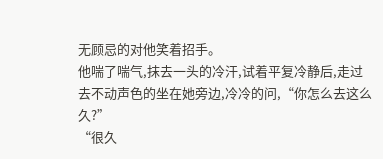无顾忌的对他笑着招手。
他喘了喘气,抹去一头的冷汗,试着平复冷静后,走过去不动声色的坐在她旁边,冷冷的问,“你怎么去这么久?”
“很久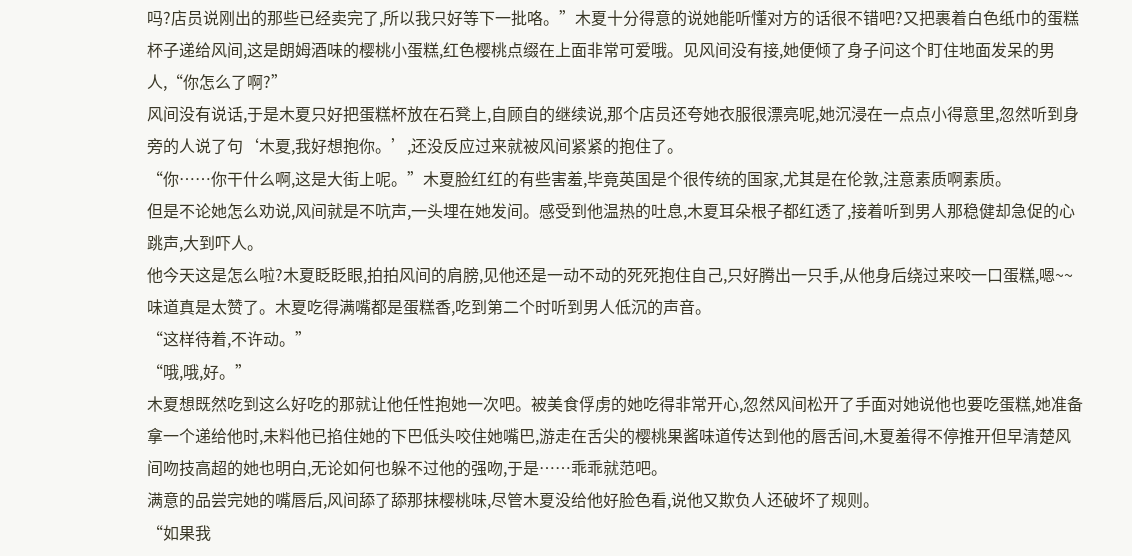吗?店员说刚出的那些已经卖完了,所以我只好等下一批咯。”木夏十分得意的说她能听懂对方的话很不错吧?又把裹着白色纸巾的蛋糕杯子递给风间,这是朗姆酒味的樱桃小蛋糕,红色樱桃点缀在上面非常可爱哦。见风间没有接,她便倾了身子问这个盯住地面发呆的男人,“你怎么了啊?”
风间没有说话,于是木夏只好把蛋糕杯放在石凳上,自顾自的继续说,那个店员还夸她衣服很漂亮呢,她沉浸在一点点小得意里,忽然听到身旁的人说了句‘木夏,我好想抱你。’,还没反应过来就被风间紧紧的抱住了。
“你……你干什么啊,这是大街上呢。”木夏脸红红的有些害羞,毕竟英国是个很传统的国家,尤其是在伦敦,注意素质啊素质。
但是不论她怎么劝说,风间就是不吭声,一头埋在她发间。感受到他温热的吐息,木夏耳朵根子都红透了,接着听到男人那稳健却急促的心跳声,大到吓人。
他今天这是怎么啦?木夏眨眨眼,拍拍风间的肩膀,见他还是一动不动的死死抱住自己,只好腾出一只手,从他身后绕过来咬一口蛋糕,嗯~~味道真是太赞了。木夏吃得满嘴都是蛋糕香,吃到第二个时听到男人低沉的声音。
“这样待着,不许动。”
“哦,哦,好。”
木夏想既然吃到这么好吃的那就让他任性抱她一次吧。被美食俘虏的她吃得非常开心,忽然风间松开了手面对她说他也要吃蛋糕,她准备拿一个递给他时,未料他已掐住她的下巴低头咬住她嘴巴,游走在舌尖的樱桃果酱味道传达到他的唇舌间,木夏羞得不停推开但早清楚风间吻技高超的她也明白,无论如何也躲不过他的强吻,于是……乖乖就范吧。
满意的品尝完她的嘴唇后,风间舔了舔那抹樱桃味,尽管木夏没给他好脸色看,说他又欺负人还破坏了规则。
“如果我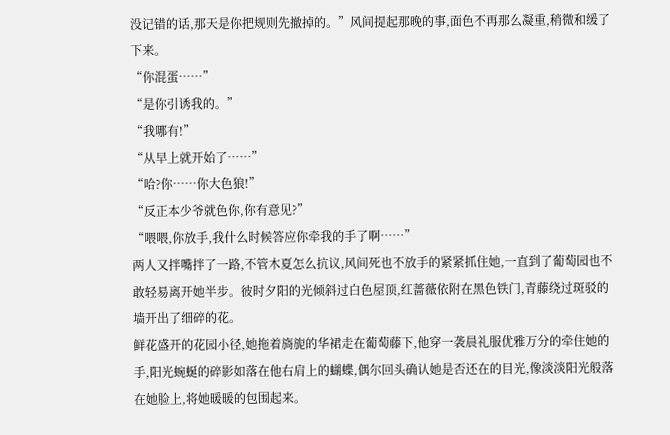没记错的话,那天是你把规则先撤掉的。”风间提起那晚的事,面色不再那么凝重,稍微和缓了下来。
“你混蛋……”
“是你引诱我的。”
“我哪有!”
“从早上就开始了……”
“哈?你……你大色狼!”
“反正本少爷就色你,你有意见?”
“喂喂,你放手,我什么时候答应你牵我的手了啊……”
两人又拌嘴拌了一路,不管木夏怎么抗议,风间死也不放手的紧紧抓住她,一直到了葡萄园也不敢轻易离开她半步。彼时夕阳的光倾斜过白色屋顶,红蔷薇依附在黑色铁门,青藤绕过斑驳的墙开出了细碎的花。
鲜花盛开的花园小径,她拖着旖旎的华裙走在葡萄藤下,他穿一袭晨礼服优雅万分的牵住她的手,阳光蜿蜒的碎影如落在他右肩上的蝴蝶,偶尔回头确认她是否还在的目光,像淡淡阳光般落在她脸上,将她暖暖的包围起来。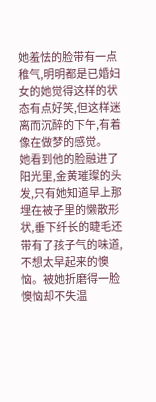她羞怯的脸带有一点稚气,明明都是已婚妇女的她觉得这样的状态有点好笑,但这样迷离而沉醉的下午,有着像在做梦的感觉。
她看到他的脸融进了阳光里,金黄璀璨的头发,只有她知道早上那埋在被子里的懒散形状,垂下纤长的睫毛还带有了孩子气的味道,不想太早起来的懊恼。被她折磨得一脸懊恼却不失温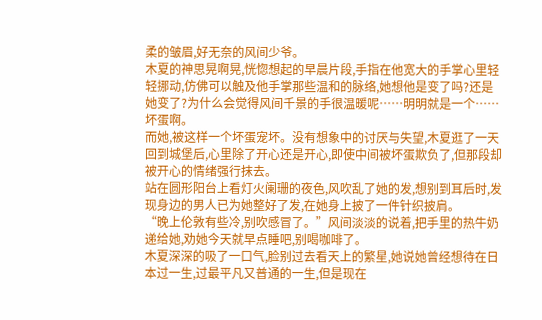柔的皱眉,好无奈的风间少爷。
木夏的神思晃啊晃,恍惚想起的早晨片段,手指在他宽大的手掌心里轻轻挪动,仿佛可以触及他手掌那些温和的脉络,她想他是变了吗?还是她变了?为什么会觉得风间千景的手很温暖呢……明明就是一个……
坏蛋啊。
而她,被这样一个坏蛋宠坏。没有想象中的讨厌与失望,木夏逛了一天回到城堡后,心里除了开心还是开心,即使中间被坏蛋欺负了,但那段却被开心的情绪强行抹去。
站在圆形阳台上看灯火阑珊的夜色,风吹乱了她的发,想别到耳后时,发现身边的男人已为她整好了发,在她身上披了一件针织披肩。
“晚上伦敦有些冷,别吹感冒了。”风间淡淡的说着,把手里的热牛奶递给她,劝她今天就早点睡吧,别喝咖啡了。
木夏深深的吸了一口气,脸别过去看天上的繁星,她说她曾经想待在日本过一生,过最平凡又普通的一生,但是现在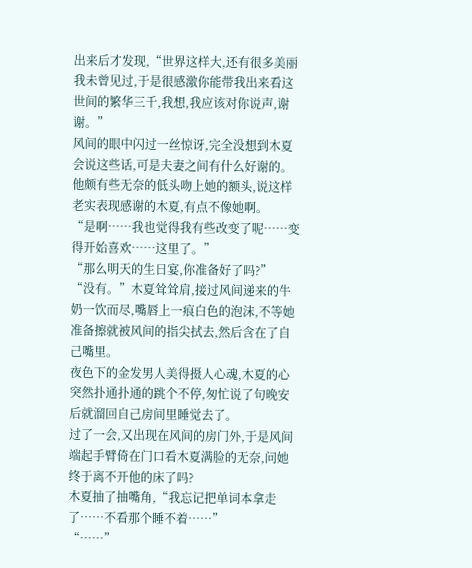出来后才发现,“世界这样大,还有很多美丽我未曾见过,于是很感激你能带我出来看这世间的繁华三千,我想,我应该对你说声,谢谢。”
风间的眼中闪过一丝惊讶,完全没想到木夏会说这些话,可是夫妻之间有什么好谢的。他颇有些无奈的低头吻上她的额头,说这样老实表现感谢的木夏,有点不像她啊。
“是啊……我也觉得我有些改变了呢……变得开始喜欢……这里了。”
“那么明天的生日宴,你准备好了吗?”
“没有。”木夏耸耸肩,接过风间递来的牛奶一饮而尽,嘴唇上一痕白色的泡沫,不等她准备擦就被风间的指尖拭去,然后含在了自己嘴里。
夜色下的金发男人美得摄人心魂,木夏的心突然扑通扑通的跳个不停,匆忙说了句晚安后就溜回自己房间里睡觉去了。
过了一会,又出现在风间的房门外,于是风间端起手臂倚在门口看木夏满脸的无奈,问她终于离不开他的床了吗?
木夏抽了抽嘴角,“我忘记把单词本拿走了……不看那个睡不着……”
“……”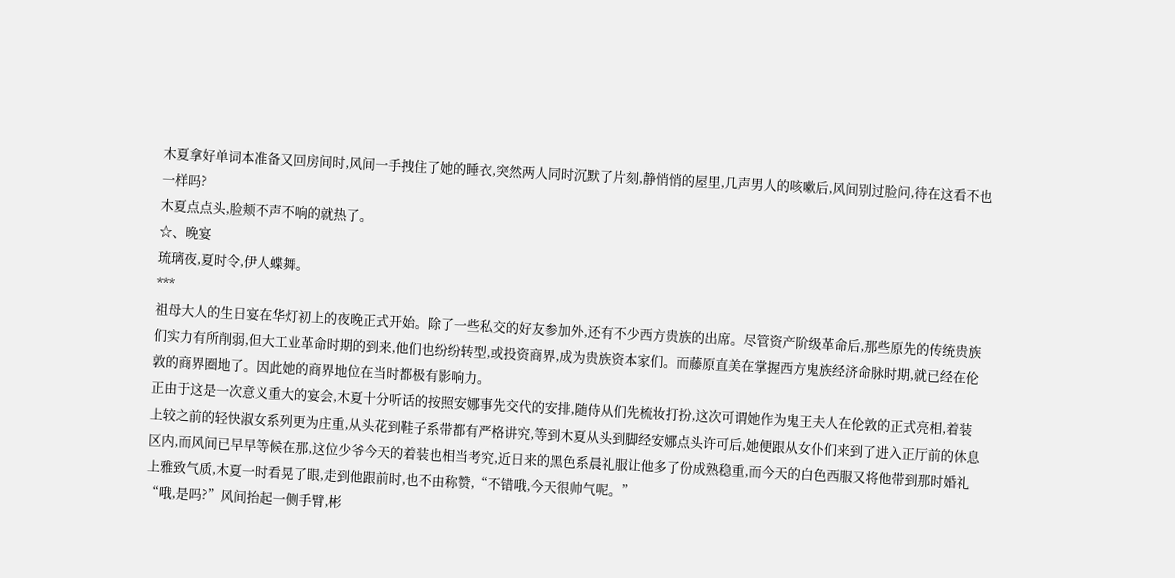木夏拿好单词本准备又回房间时,风间一手拽住了她的睡衣,突然两人同时沉默了片刻,静悄悄的屋里,几声男人的咳嗽后,风间别过脸问,待在这看不也一样吗?
木夏点点头,脸颊不声不响的就热了。
☆、晚宴
琉璃夜,夏时令,伊人蝶舞。
***
祖母大人的生日宴在华灯初上的夜晚正式开始。除了一些私交的好友参加外,还有不少西方贵族的出席。尽管资产阶级革命后,那些原先的传统贵族们实力有所削弱,但大工业革命时期的到来,他们也纷纷转型,或投资商界,成为贵族资本家们。而藤原直美在掌握西方鬼族经济命脉时期,就已经在伦敦的商界圈地了。因此她的商界地位在当时都极有影响力。
正由于这是一次意义重大的宴会,木夏十分听话的按照安娜事先交代的安排,随侍从们先梳妆打扮,这次可谓她作为鬼王夫人在伦敦的正式亮相,着装上较之前的轻快淑女系列更为庄重,从头花到鞋子系带都有严格讲究,等到木夏从头到脚经安娜点头许可后,她便跟从女仆们来到了进入正厅前的休息区内,而风间已早早等候在那,这位少爷今天的着装也相当考究,近日来的黑色系晨礼服让他多了份成熟稳重,而今天的白色西服又将他带到那时婚礼上雅致气质,木夏一时看晃了眼,走到他跟前时,也不由称赞,“不错哦,今天很帅气呢。”
“哦,是吗?”风间抬起一侧手臂,彬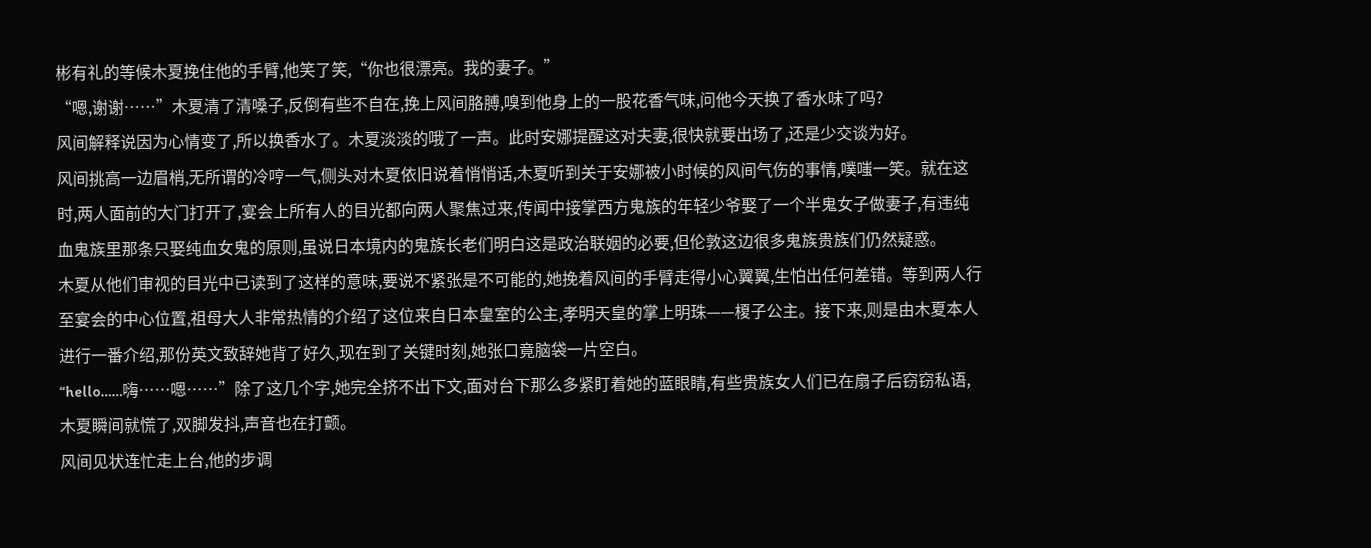彬有礼的等候木夏挽住他的手臂,他笑了笑,“你也很漂亮。我的妻子。”
“嗯,谢谢……”木夏清了清嗓子,反倒有些不自在,挽上风间胳膊,嗅到他身上的一股花香气味,问他今天换了香水味了吗?
风间解释说因为心情变了,所以换香水了。木夏淡淡的哦了一声。此时安娜提醒这对夫妻,很快就要出场了,还是少交谈为好。
风间挑高一边眉梢,无所谓的冷哼一气,侧头对木夏依旧说着悄悄话,木夏听到关于安娜被小时候的风间气伤的事情,噗嗤一笑。就在这时,两人面前的大门打开了,宴会上所有人的目光都向两人聚焦过来,传闻中接掌西方鬼族的年轻少爷娶了一个半鬼女子做妻子,有违纯血鬼族里那条只娶纯血女鬼的原则,虽说日本境内的鬼族长老们明白这是政治联姻的必要,但伦敦这边很多鬼族贵族们仍然疑惑。
木夏从他们审视的目光中已读到了这样的意味,要说不紧张是不可能的,她挽着风间的手臂走得小心翼翼,生怕出任何差错。等到两人行至宴会的中心位置,祖母大人非常热情的介绍了这位来自日本皇室的公主,孝明天皇的掌上明珠——榎子公主。接下来,则是由木夏本人进行一番介绍,那份英文致辞她背了好久,现在到了关键时刻,她张口竟脑袋一片空白。
“hello……嗨……嗯……”除了这几个字,她完全挤不出下文,面对台下那么多紧盯着她的蓝眼睛,有些贵族女人们已在扇子后窃窃私语,木夏瞬间就慌了,双脚发抖,声音也在打颤。
风间见状连忙走上台,他的步调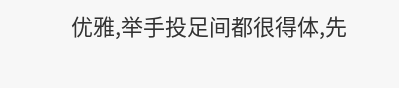优雅,举手投足间都很得体,先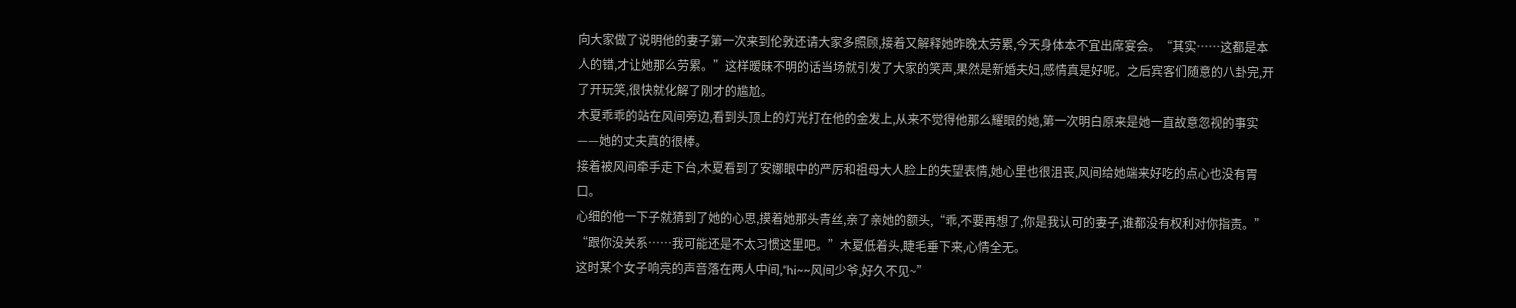向大家做了说明他的妻子第一次来到伦敦还请大家多照顾,接着又解释她昨晚太劳累,今天身体本不宜出席宴会。“其实……这都是本人的错,才让她那么劳累。”这样暧昧不明的话当场就引发了大家的笑声,果然是新婚夫妇,感情真是好呢。之后宾客们随意的八卦完,开了开玩笑,很快就化解了刚才的尴尬。
木夏乖乖的站在风间旁边,看到头顶上的灯光打在他的金发上,从来不觉得他那么耀眼的她,第一次明白原来是她一直故意忽视的事实——她的丈夫真的很棒。
接着被风间牵手走下台,木夏看到了安娜眼中的严厉和祖母大人脸上的失望表情,她心里也很沮丧,风间给她端来好吃的点心也没有胃口。
心细的他一下子就猜到了她的心思,摸着她那头青丝,亲了亲她的额头,“乖,不要再想了,你是我认可的妻子,谁都没有权利对你指责。”
“跟你没关系……我可能还是不太习惯这里吧。”木夏低着头,睫毛垂下来,心情全无。
这时某个女子响亮的声音落在两人中间,“hi~~风间少爷,好久不见~”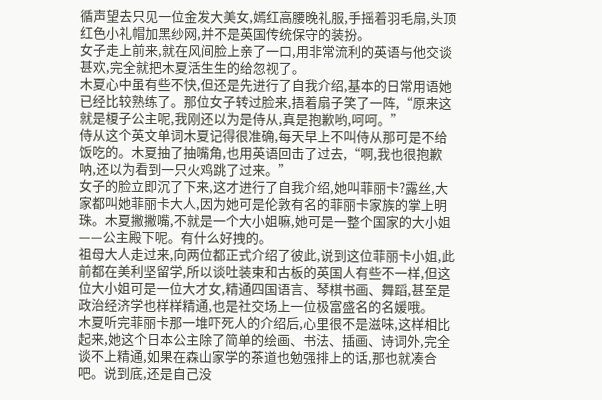循声望去只见一位金发大美女,嫣红高腰晚礼服,手摇着羽毛扇,头顶红色小礼帽加黑纱网,并不是英国传统保守的装扮。
女子走上前来,就在风间脸上亲了一口,用非常流利的英语与他交谈甚欢,完全就把木夏活生生的给忽视了。
木夏心中虽有些不快,但还是先进行了自我介绍,基本的日常用语她已经比较熟练了。那位女子转过脸来,捂着扇子笑了一阵,“原来这就是榎子公主呢,我刚还以为是侍从,真是抱歉哟,呵呵。”
侍从这个英文单词木夏记得很准确,每天早上不叫侍从那可是不给饭吃的。木夏抽了抽嘴角,也用英语回击了过去,“啊,我也很抱歉呐,还以为看到一只火鸡跳了过来。”
女子的脸立即沉了下来,这才进行了自我介绍,她叫菲丽卡?露丝,大家都叫她菲丽卡大人,因为她可是伦敦有名的菲丽卡家族的掌上明珠。木夏撇撇嘴,不就是一个大小姐嘛,她可是一整个国家的大小姐——公主殿下呢。有什么好拽的。
祖母大人走过来,向两位都正式介绍了彼此,说到这位菲丽卡小姐,此前都在美利坚留学,所以谈吐装束和古板的英国人有些不一样,但这位大小姐可是一位大才女,精通四国语言、琴棋书画、舞蹈,甚至是政治经济学也样样精通,也是社交场上一位极富盛名的名媛哦。
木夏听完菲丽卡那一堆吓死人的介绍后,心里很不是滋味,这样相比起来,她这个日本公主除了简单的绘画、书法、插画、诗词外,完全谈不上精通,如果在森山家学的茶道也勉强排上的话,那也就凑合吧。说到底,还是自己没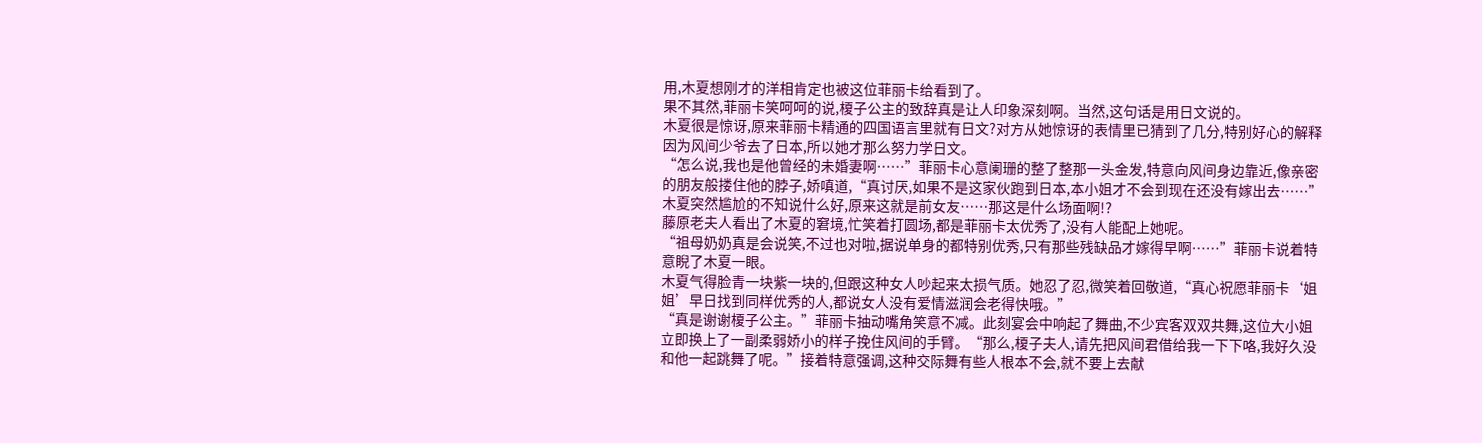用,木夏想刚才的洋相肯定也被这位菲丽卡给看到了。
果不其然,菲丽卡笑呵呵的说,榎子公主的致辞真是让人印象深刻啊。当然,这句话是用日文说的。
木夏很是惊讶,原来菲丽卡精通的四国语言里就有日文?对方从她惊讶的表情里已猜到了几分,特别好心的解释因为风间少爷去了日本,所以她才那么努力学日文。
“怎么说,我也是他曾经的未婚妻啊……”菲丽卡心意阑珊的整了整那一头金发,特意向风间身边靠近,像亲密的朋友般搂住他的脖子,娇嗔道,“真讨厌,如果不是这家伙跑到日本,本小姐才不会到现在还没有嫁出去……”
木夏突然尴尬的不知说什么好,原来这就是前女友……那这是什么场面啊!?
藤原老夫人看出了木夏的窘境,忙笑着打圆场,都是菲丽卡太优秀了,没有人能配上她呢。
“祖母奶奶真是会说笑,不过也对啦,据说单身的都特别优秀,只有那些残缺品才嫁得早啊……”菲丽卡说着特意睨了木夏一眼。
木夏气得脸青一块紫一块的,但跟这种女人吵起来太损气质。她忍了忍,微笑着回敬道,“真心祝愿菲丽卡‘姐姐’早日找到同样优秀的人,都说女人没有爱情滋润会老得快哦。”
“真是谢谢榎子公主。”菲丽卡抽动嘴角笑意不减。此刻宴会中响起了舞曲,不少宾客双双共舞,这位大小姐立即换上了一副柔弱娇小的样子挽住风间的手臂。“那么,榎子夫人,请先把风间君借给我一下下咯,我好久没和他一起跳舞了呢。”接着特意强调,这种交际舞有些人根本不会,就不要上去献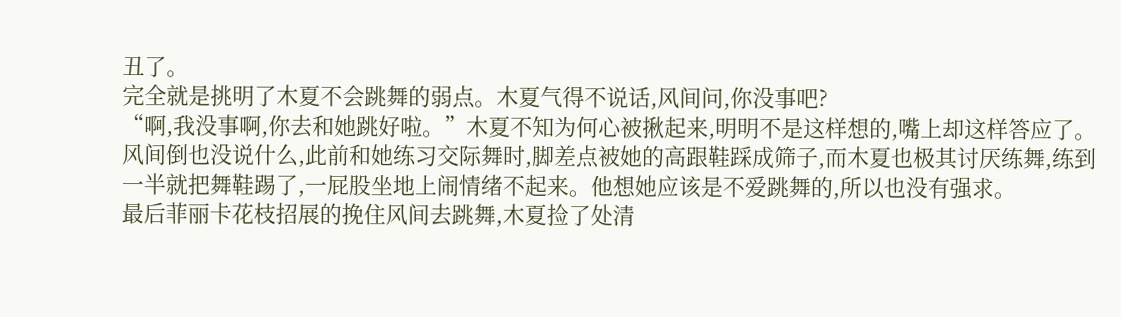丑了。
完全就是挑明了木夏不会跳舞的弱点。木夏气得不说话,风间问,你没事吧?
“啊,我没事啊,你去和她跳好啦。”木夏不知为何心被揪起来,明明不是这样想的,嘴上却这样答应了。
风间倒也没说什么,此前和她练习交际舞时,脚差点被她的高跟鞋踩成筛子,而木夏也极其讨厌练舞,练到一半就把舞鞋踢了,一屁股坐地上闹情绪不起来。他想她应该是不爱跳舞的,所以也没有强求。
最后菲丽卡花枝招展的挽住风间去跳舞,木夏捡了处清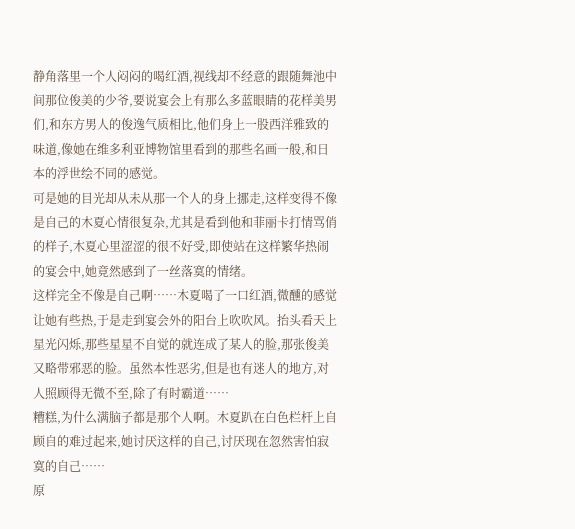静角落里一个人闷闷的喝红酒,视线却不经意的跟随舞池中间那位俊美的少爷,要说宴会上有那么多蓝眼睛的花样美男们,和东方男人的俊逸气质相比,他们身上一股西洋雅致的味道,像她在维多利亚博物馆里看到的那些名画一般,和日本的浮世绘不同的感觉。
可是她的目光却从未从那一个人的身上挪走,这样变得不像是自己的木夏心情很复杂,尤其是看到他和菲丽卡打情骂俏的样子,木夏心里涩涩的很不好受,即使站在这样繁华热闹的宴会中,她竟然感到了一丝落寞的情绪。
这样完全不像是自己啊……木夏喝了一口红酒,微醺的感觉让她有些热,于是走到宴会外的阳台上吹吹风。抬头看天上星光闪烁,那些星星不自觉的就连成了某人的脸,那张俊美又略带邪恶的脸。虽然本性恶劣,但是也有迷人的地方,对人照顾得无微不至,除了有时霸道……
糟糕,为什么满脑子都是那个人啊。木夏趴在白色栏杆上自顾自的难过起来,她讨厌这样的自己,讨厌现在忽然害怕寂寞的自己……
原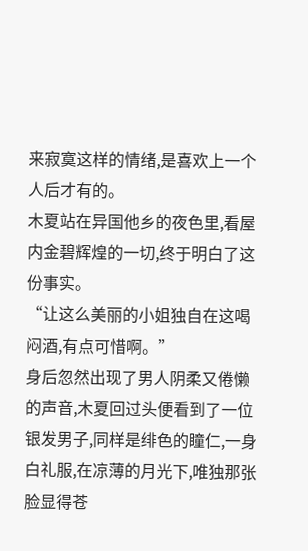来寂寞这样的情绪,是喜欢上一个人后才有的。
木夏站在异国他乡的夜色里,看屋内金碧辉煌的一切,终于明白了这份事实。
“让这么美丽的小姐独自在这喝闷酒,有点可惜啊。”
身后忽然出现了男人阴柔又倦懒的声音,木夏回过头便看到了一位银发男子,同样是绯色的瞳仁,一身白礼服,在凉薄的月光下,唯独那张脸显得苍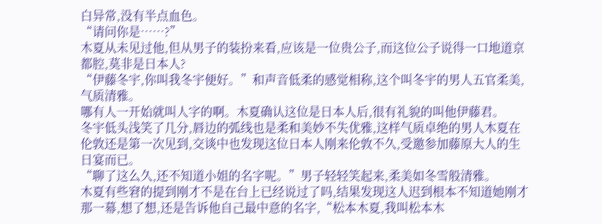白异常,没有半点血色。
“请问你是……?”
木夏从未见过他,但从男子的装扮来看,应该是一位贵公子,而这位公子说得一口地道京都腔,莫非是日本人?
“伊藤冬宇,你叫我冬宇便好。”和声音低柔的感觉相称,这个叫冬宇的男人五官柔美,气质清雅。
哪有人一开始就叫人字的啊。木夏确认这位是日本人后,很有礼貌的叫他伊藤君。
冬宇低头浅笑了几分,唇边的弧线也是柔和美妙不失优雅,这样气质卓绝的男人木夏在伦敦还是第一次见到,交谈中也发现这位日本人刚来伦敦不久,受邀参加藤原大人的生日宴而已。
“聊了这么久,还不知道小姐的名字呢。”男子轻轻笑起来,柔美如冬雪般清雅。
木夏有些窘的提到刚才不是在台上已经说过了吗,结果发现这人迟到根本不知道她刚才那一幕,想了想,还是告诉他自己最中意的名字,“松本木夏,我叫松本木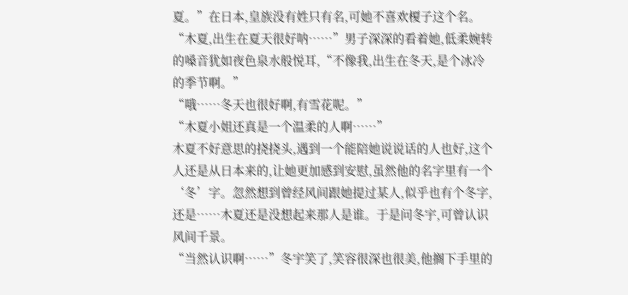夏。”在日本,皇族没有姓只有名,可她不喜欢榎子这个名。
“木夏,出生在夏天很好呐……”男子深深的看着她,低柔婉转的嗓音犹如夜色泉水般悦耳,“不像我,出生在冬天,是个冰冷的季节啊。”
“哦……冬天也很好啊,有雪花呢。”
“木夏小姐还真是一个温柔的人啊……”
木夏不好意思的挠挠头,遇到一个能陪她说说话的人也好,这个人还是从日本来的,让她更加感到安慰,虽然他的名字里有一个‘冬’字。忽然想到曾经风间跟她提过某人,似乎也有个冬字,还是……木夏还是没想起来那人是谁。于是问冬宇,可曾认识风间千景。
“当然认识啊……”冬宇笑了,笑容很深也很美,他搁下手里的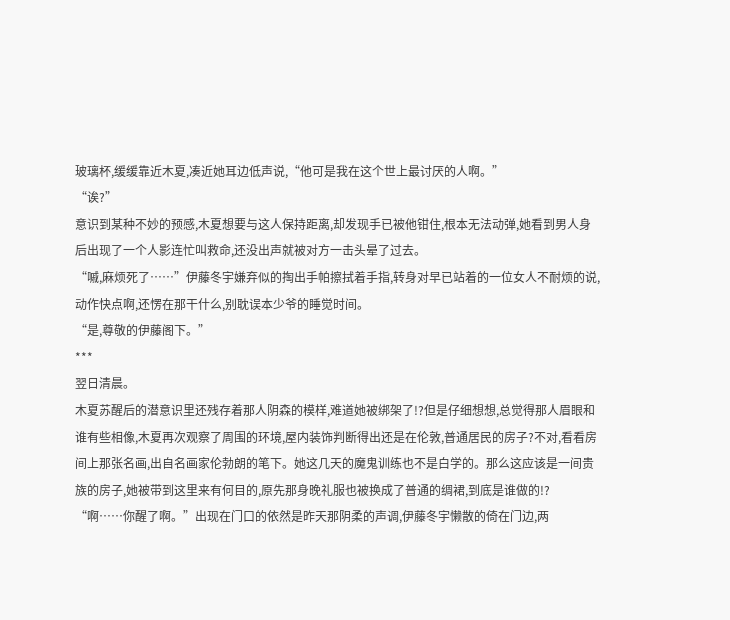玻璃杯,缓缓靠近木夏,凑近她耳边低声说,“他可是我在这个世上最讨厌的人啊。”
“诶?”
意识到某种不妙的预感,木夏想要与这人保持距离,却发现手已被他钳住,根本无法动弹,她看到男人身后出现了一个人影连忙叫救命,还没出声就被对方一击头晕了过去。
“嘁,麻烦死了……”伊藤冬宇嫌弃似的掏出手帕擦拭着手指,转身对早已站着的一位女人不耐烦的说,动作快点啊,还愣在那干什么,别耽误本少爷的睡觉时间。
“是,尊敬的伊藤阁下。”
***
翌日清晨。
木夏苏醒后的潜意识里还残存着那人阴森的模样,难道她被绑架了!?但是仔细想想,总觉得那人眉眼和谁有些相像,木夏再次观察了周围的环境,屋内装饰判断得出还是在伦敦,普通居民的房子?不对,看看房间上那张名画,出自名画家伦勃朗的笔下。她这几天的魔鬼训练也不是白学的。那么这应该是一间贵族的房子,她被带到这里来有何目的,原先那身晚礼服也被换成了普通的绸裙,到底是谁做的!?
“啊……你醒了啊。”出现在门口的依然是昨天那阴柔的声调,伊藤冬宇懒散的倚在门边,两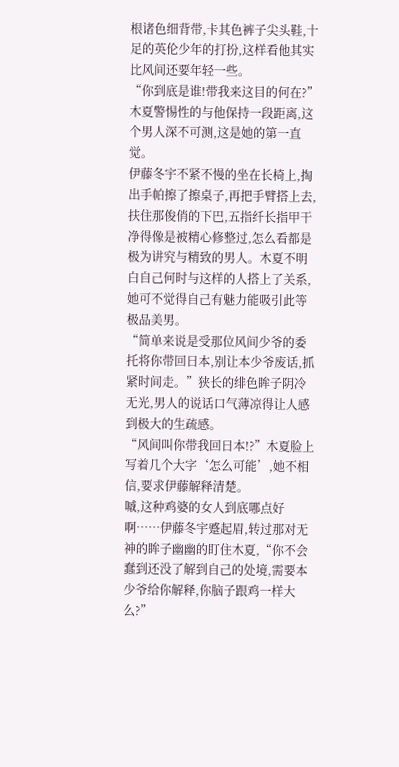根诸色细背带,卡其色裤子尖头鞋,十足的英伦少年的打扮,这样看他其实比风间还要年轻一些。
“你到底是谁!带我来这目的何在?”木夏警惕性的与他保持一段距离,这个男人深不可测,这是她的第一直觉。
伊藤冬宇不紧不慢的坐在长椅上,掏出手帕擦了擦桌子,再把手臂搭上去,扶住那俊俏的下巴,五指纤长指甲干净得像是被精心修整过,怎么看都是极为讲究与精致的男人。木夏不明白自己何时与这样的人搭上了关系,她可不觉得自己有魅力能吸引此等极品美男。
“简单来说是受那位风间少爷的委托将你带回日本,别让本少爷废话,抓紧时间走。”狭长的绯色眸子阴冷无光,男人的说话口气薄凉得让人感到极大的生疏感。
“风间叫你带我回日本!?”木夏脸上写着几个大字‘怎么可能’,她不相信,要求伊藤解释清楚。
嘁,这种鸡婆的女人到底哪点好啊……伊藤冬宇蹙起眉,转过那对无神的眸子幽幽的盯住木夏,“你不会蠢到还没了解到自己的处境,需要本少爷给你解释,你脑子跟鸡一样大么?”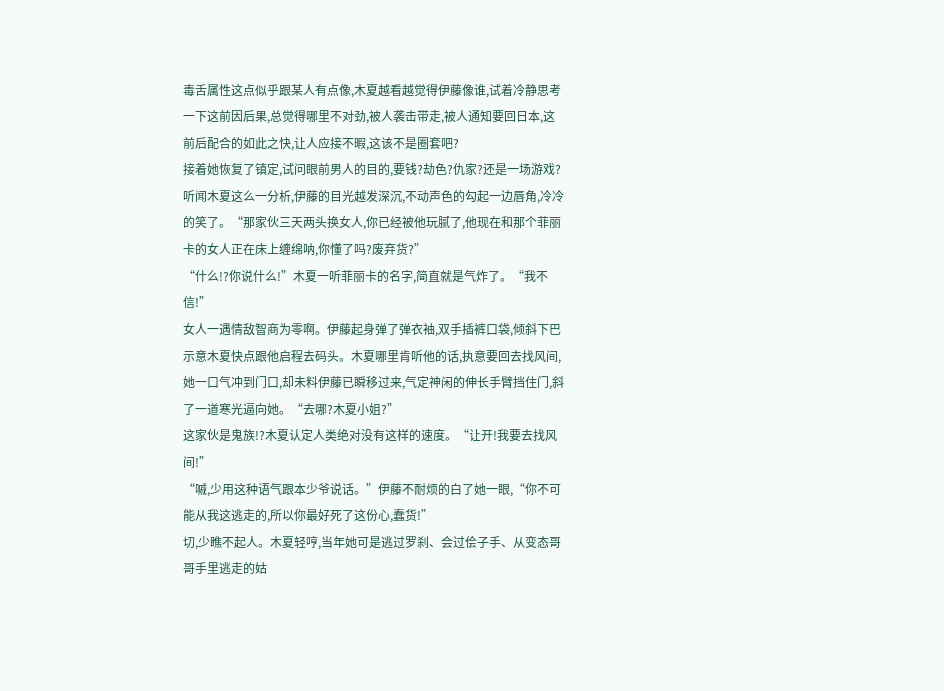毒舌属性这点似乎跟某人有点像,木夏越看越觉得伊藤像谁,试着冷静思考一下这前因后果,总觉得哪里不对劲,被人袭击带走,被人通知要回日本,这前后配合的如此之快,让人应接不暇,这该不是圈套吧?
接着她恢复了镇定,试问眼前男人的目的,要钱?劫色?仇家?还是一场游戏?
听闻木夏这么一分析,伊藤的目光越发深沉,不动声色的勾起一边唇角,冷冷的笑了。“那家伙三天两头换女人,你已经被他玩腻了,他现在和那个菲丽卡的女人正在床上缠绵呐,你懂了吗?废弃货?”
“什么!?你说什么!”木夏一听菲丽卡的名字,简直就是气炸了。“我不信!”
女人一遇情敌智商为零啊。伊藤起身弹了弹衣袖,双手插裤口袋,倾斜下巴示意木夏快点跟他启程去码头。木夏哪里肯听他的话,执意要回去找风间,她一口气冲到门口,却未料伊藤已瞬移过来,气定神闲的伸长手臂挡住门,斜了一道寒光逼向她。“去哪?木夏小姐?”
这家伙是鬼族!?木夏认定人类绝对没有这样的速度。“让开!我要去找风间!”
“嘁,少用这种语气跟本少爷说话。”伊藤不耐烦的白了她一眼,“你不可能从我这逃走的,所以你最好死了这份心,蠢货!”
切,少瞧不起人。木夏轻哼,当年她可是逃过罗刹、会过侩子手、从变态哥哥手里逃走的姑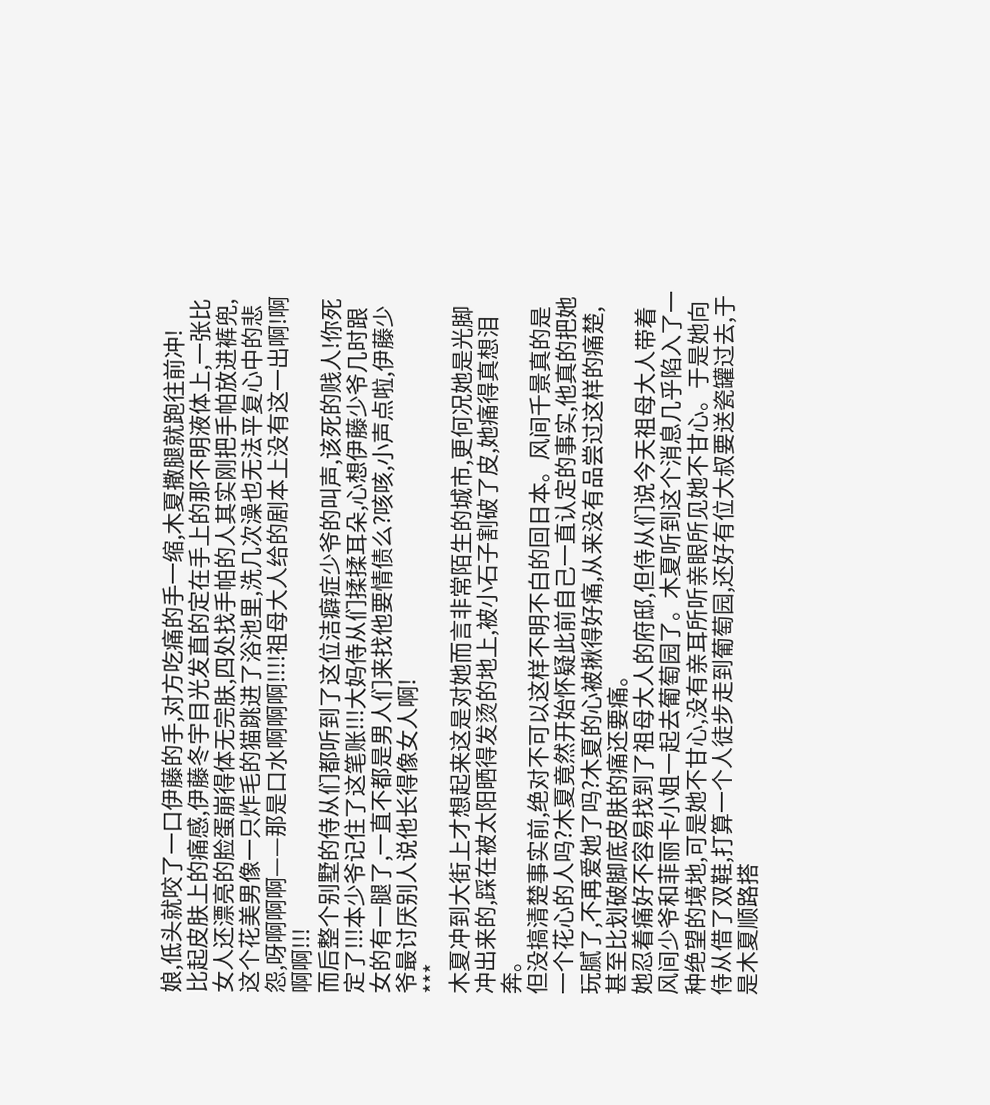娘,低头就咬了一口伊藤的手,对方吃痛的手一缩,木夏撒腿就跑往前冲!
比起皮肤上的痛感,伊藤冬宇目光发直的定在手上的那不明液体上,一张比女人还漂亮的脸蛋崩得体无完肤,四处找手帕的人其实刚把手帕放进裤兜,这个花美男像一只炸毛的猫跳进了浴池里,洗几次澡也无法平复心中的悲怨,呀啊啊啊——那是口水啊啊啊!!!!祖母大人给的剧本上没有这一出啊!啊啊啊!!!
而后整个别墅的侍从们都听到了这位洁癖症少爷的叫声,该死的贱人!你死定了!!!本少爷记住了这笔账!!!大妈侍从们揉揉耳朵,心想伊藤少爷几时跟女的有一腿了,一直不都是男人们来找他要情债么?咳咳,小声点啦,伊藤少爷最讨厌别人说他长得像女人啊!
***
木夏冲到大街上才想起来这是对她而言非常陌生的城市,更何况她是光脚冲出来的,踩在被太阳晒得发烫的地上,被小石子割破了皮,她痛得真想泪奔。
但没搞清楚事实前,绝对不可以这样不明不白的回日本。风间千景真的是一个花心的人吗?木夏竟然开始怀疑此前自己一直认定的事实,他真的把她玩腻了,不再爱她了吗?木夏的心被揪得好痛,从来没有品尝过这样的痛楚,甚至比划破脚底皮肤的痛还要痛。
她忍着痛好不容易找到了祖母大人的府邸,但侍从们说今天祖母大人带着风间少爷和菲丽卡小姐一起去葡萄园了。木夏听到这个消息几乎陷入了一种绝望的境地,可是她不甘心,没有亲耳所听亲眼所见她不甘心。于是她向侍从借了双鞋,打算一个人徒步走到葡萄园,还好有位大叔要送瓷罐过去,于是木夏顺路搭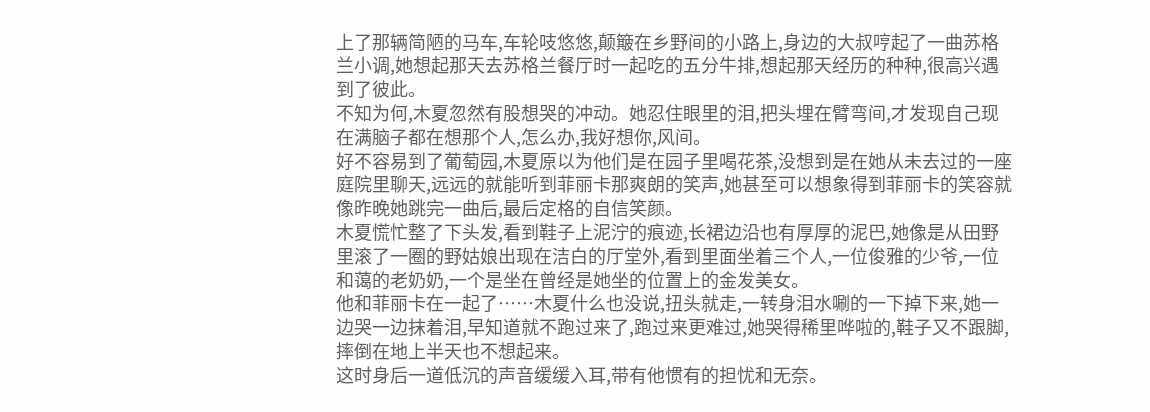上了那辆简陋的马车,车轮吱悠悠,颠簸在乡野间的小路上,身边的大叔哼起了一曲苏格兰小调,她想起那天去苏格兰餐厅时一起吃的五分牛排,想起那天经历的种种,很高兴遇到了彼此。
不知为何,木夏忽然有股想哭的冲动。她忍住眼里的泪,把头埋在臂弯间,才发现自己现在满脑子都在想那个人,怎么办,我好想你,风间。
好不容易到了葡萄园,木夏原以为他们是在园子里喝花茶,没想到是在她从未去过的一座庭院里聊天,远远的就能听到菲丽卡那爽朗的笑声,她甚至可以想象得到菲丽卡的笑容就像昨晚她跳完一曲后,最后定格的自信笑颜。
木夏慌忙整了下头发,看到鞋子上泥泞的痕迹,长裙边沿也有厚厚的泥巴,她像是从田野里滚了一圈的野姑娘出现在洁白的厅堂外,看到里面坐着三个人,一位俊雅的少爷,一位和蔼的老奶奶,一个是坐在曾经是她坐的位置上的金发美女。
他和菲丽卡在一起了……木夏什么也没说,扭头就走,一转身泪水唰的一下掉下来,她一边哭一边抹着泪,早知道就不跑过来了,跑过来更难过,她哭得稀里哗啦的,鞋子又不跟脚,摔倒在地上半天也不想起来。
这时身后一道低沉的声音缓缓入耳,带有他惯有的担忧和无奈。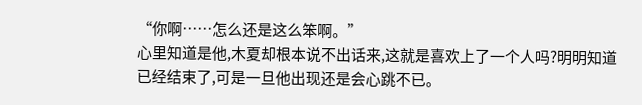“你啊……怎么还是这么笨啊。”
心里知道是他,木夏却根本说不出话来,这就是喜欢上了一个人吗?明明知道已经结束了,可是一旦他出现还是会心跳不已。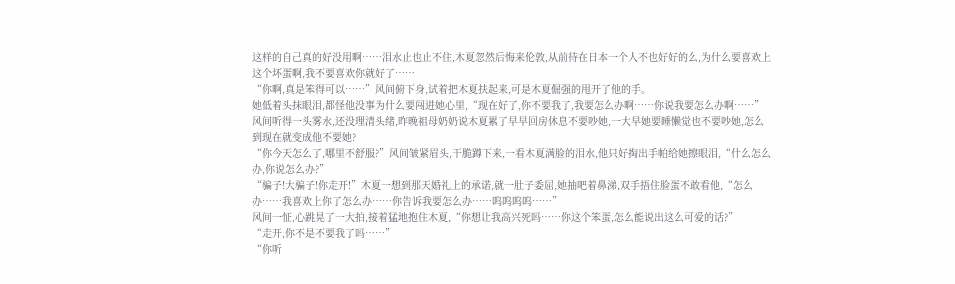这样的自己真的好没用啊……泪水止也止不住,木夏忽然后悔来伦敦,从前待在日本一个人不也好好的么,为什么要喜欢上这个坏蛋啊,我不要喜欢你就好了……
“你啊,真是笨得可以……”风间俯下身,试着把木夏扶起来,可是木夏倔强的甩开了他的手。
她低着头抹眼泪,都怪他没事为什么要闯进她心里,“现在好了,你不要我了,我要怎么办啊……你说我要怎么办啊……”
风间听得一头雾水,还没理清头绪,昨晚祖母奶奶说木夏累了早早回房休息不要吵她,一大早她要睡懒觉也不要吵她,怎么到现在就变成他不要她?
“你今天怎么了,哪里不舒服?”风间皱紧眉头,干脆蹲下来,一看木夏满脸的泪水,他只好掏出手帕给她擦眼泪,“什么怎么办,你说怎么办?”
“骗子!大骗子!你走开!”木夏一想到那天婚礼上的承诺,就一肚子委屈,她抽吧着鼻涕,双手捂住脸蛋不敢看他,“怎么办……我喜欢上你了怎么办……你告诉我要怎么办……呜呜呜呜……”
风间一怔,心跳晃了一大拍,接着猛地抱住木夏,“你想让我高兴死吗……你这个笨蛋,怎么能说出这么可爱的话?”
“走开,你不是不要我了吗……”
“你听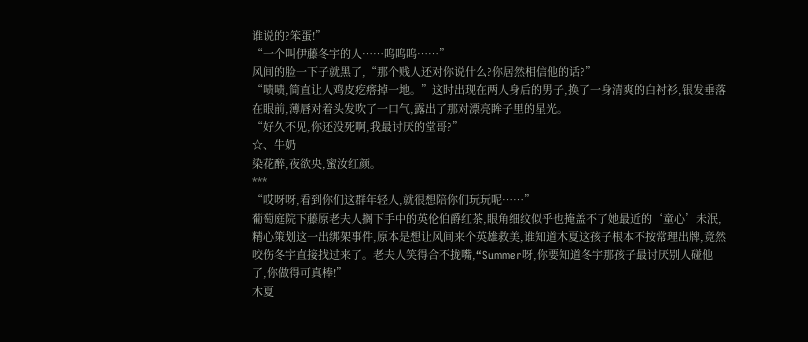谁说的?笨蛋!”
“一个叫伊藤冬宇的人……呜呜呜……”
风间的脸一下子就黑了,“那个贱人还对你说什么?你居然相信他的话?”
“啧啧,简直让人鸡皮疙瘩掉一地。”这时出现在两人身后的男子,换了一身清爽的白衬衫,银发垂落在眼前,薄唇对着头发吹了一口气,露出了那对漂亮眸子里的星光。
“好久不见,你还没死啊,我最讨厌的堂哥?”
☆、牛奶
染花醉,夜欲央,蜜汝红颜。
***
“哎呀呀,看到你们这群年轻人,就很想陪你们玩玩呢……”
葡萄庭院下藤原老夫人搁下手中的英伦伯爵红茶,眼角细纹似乎也掩盖不了她最近的‘童心’未泯,精心策划这一出绑架事件,原本是想让风间来个英雄救美,谁知道木夏这孩子根本不按常理出牌,竟然咬伤冬宇直接找过来了。老夫人笑得合不拢嘴,“Summer呀,你要知道冬宇那孩子最讨厌别人碰他了,你做得可真棒!”
木夏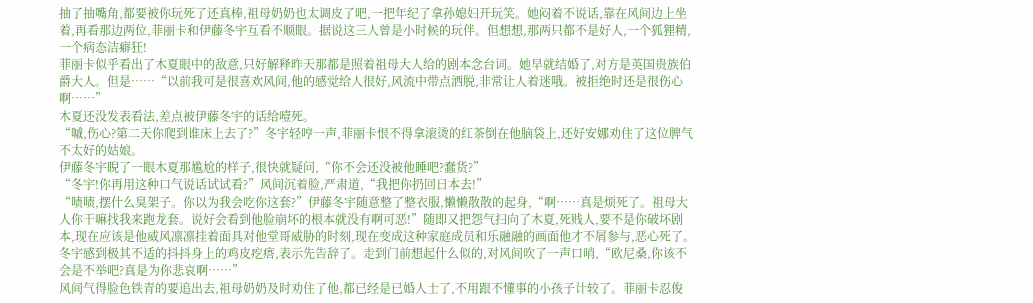抽了抽嘴角,都要被你玩死了还真棒,祖母奶奶也太调皮了吧,一把年纪了拿孙媳妇开玩笑。她闷着不说话,靠在风间边上坐着,再看那边两位,菲丽卡和伊藤冬宇互看不顺眼。据说这三人曾是小时候的玩伴。但想想,那两只都不是好人,一个狐狸精,一个病态洁癖狂!
菲丽卡似乎看出了木夏眼中的敌意,只好解释昨天那都是照着祖母大人给的剧本念台词。她早就结婚了,对方是英国贵族伯爵大人。但是……“以前我可是很喜欢风间,他的感觉给人很好,风流中带点洒脱,非常让人着迷哦。被拒绝时还是很伤心啊……”
木夏还没发表看法,差点被伊藤冬宇的话给噎死。
“嘁,伤心?第二天你爬到谁床上去了?”冬宇轻哼一声,菲丽卡恨不得拿滚烫的红茶倒在他脑袋上,还好安娜劝住了这位脾气不太好的姑娘。
伊藤冬宇睨了一眼木夏那尴尬的样子,很快就疑问,“你不会还没被他睡吧?蠢货?”
“冬宇!你再用这种口气说话试试看?”风间沉着脸,严肃道,“我把你扔回日本去!”
“啧啧,摆什么臭架子。你以为我会吃你这套?”伊藤冬宇随意整了整衣服,懒懒散散的起身,“啊……真是烦死了。祖母大人你干嘛找我来跑龙套。说好会看到他脸崩坏的根本就没有啊可恶!”随即又把怨气扫向了木夏,死贱人,要不是你破坏剧本,现在应该是他威风凛凛挂着面具对他堂哥威胁的时刻,现在变成这种家庭成员和乐融融的画面他才不屑参与,恶心死了。
冬宇感到极其不适的抖抖身上的鸡皮疙瘩,表示先告辞了。走到门前想起什么似的,对风间吹了一声口哨,“欧尼桑,你该不会是不举吧?真是为你悲哀啊……”
风间气得脸色铁青的要追出去,祖母奶奶及时劝住了他,都已经是已婚人士了,不用跟不懂事的小孩子计较了。菲丽卡忍俊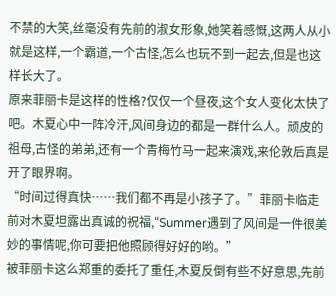不禁的大笑,丝毫没有先前的淑女形象,她笑着感慨,这两人从小就是这样,一个霸道,一个古怪,怎么也玩不到一起去,但是也这样长大了。
原来菲丽卡是这样的性格?仅仅一个昼夜,这个女人变化太快了吧。木夏心中一阵冷汗,风间身边的都是一群什么人。顽皮的祖母,古怪的弟弟,还有一个青梅竹马一起来演戏,来伦敦后真是开了眼界啊。
“时间过得真快……我们都不再是小孩子了。”菲丽卡临走前对木夏坦露出真诚的祝福,“Summer遇到了风间是一件很美妙的事情呢,你可要把他照顾得好好的哟。”
被菲丽卡这么郑重的委托了重任,木夏反倒有些不好意思,先前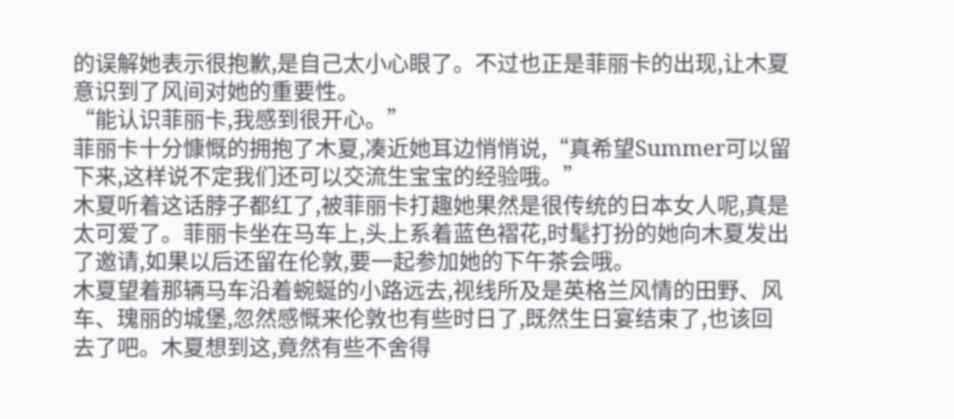的误解她表示很抱歉,是自己太小心眼了。不过也正是菲丽卡的出现,让木夏意识到了风间对她的重要性。
“能认识菲丽卡,我感到很开心。”
菲丽卡十分慷慨的拥抱了木夏,凑近她耳边悄悄说,“真希望Summer可以留下来,这样说不定我们还可以交流生宝宝的经验哦。”
木夏听着这话脖子都红了,被菲丽卡打趣她果然是很传统的日本女人呢,真是太可爱了。菲丽卡坐在马车上,头上系着蓝色褶花,时髦打扮的她向木夏发出了邀请,如果以后还留在伦敦,要一起参加她的下午茶会哦。
木夏望着那辆马车沿着蜿蜒的小路远去,视线所及是英格兰风情的田野、风车、瑰丽的城堡,忽然感慨来伦敦也有些时日了,既然生日宴结束了,也该回去了吧。木夏想到这,竟然有些不舍得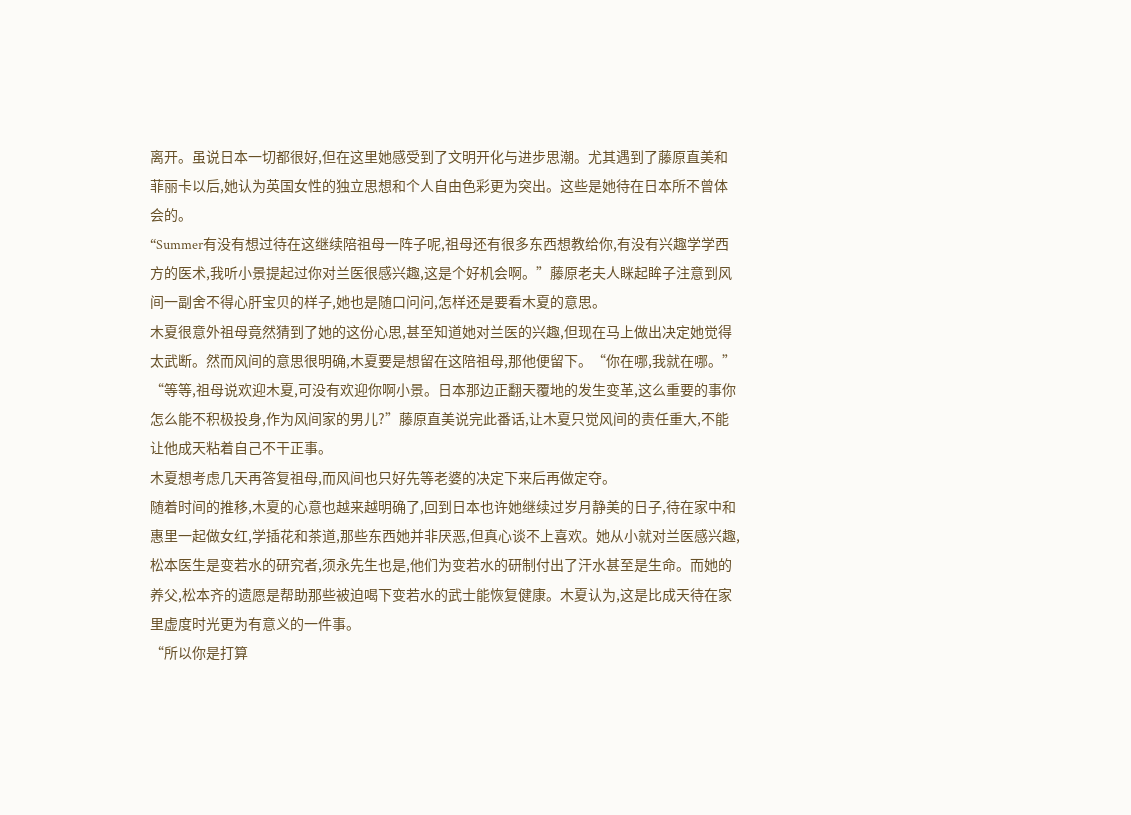离开。虽说日本一切都很好,但在这里她感受到了文明开化与进步思潮。尤其遇到了藤原直美和菲丽卡以后,她认为英国女性的独立思想和个人自由色彩更为突出。这些是她待在日本所不曾体会的。
“Summer有没有想过待在这继续陪祖母一阵子呢,祖母还有很多东西想教给你,有没有兴趣学学西方的医术,我听小景提起过你对兰医很感兴趣,这是个好机会啊。”藤原老夫人眯起眸子注意到风间一副舍不得心肝宝贝的样子,她也是随口问问,怎样还是要看木夏的意思。
木夏很意外祖母竟然猜到了她的这份心思,甚至知道她对兰医的兴趣,但现在马上做出决定她觉得太武断。然而风间的意思很明确,木夏要是想留在这陪祖母,那他便留下。“你在哪,我就在哪。”
“等等,祖母说欢迎木夏,可没有欢迎你啊小景。日本那边正翻天覆地的发生变革,这么重要的事你怎么能不积极投身,作为风间家的男儿?”藤原直美说完此番话,让木夏只觉风间的责任重大,不能让他成天粘着自己不干正事。
木夏想考虑几天再答复祖母,而风间也只好先等老婆的决定下来后再做定夺。
随着时间的推移,木夏的心意也越来越明确了,回到日本也许她继续过岁月静美的日子,待在家中和惠里一起做女红,学插花和茶道,那些东西她并非厌恶,但真心谈不上喜欢。她从小就对兰医感兴趣,松本医生是变若水的研究者,须永先生也是,他们为变若水的研制付出了汗水甚至是生命。而她的养父,松本齐的遗愿是帮助那些被迫喝下变若水的武士能恢复健康。木夏认为,这是比成天待在家里虚度时光更为有意义的一件事。
“所以你是打算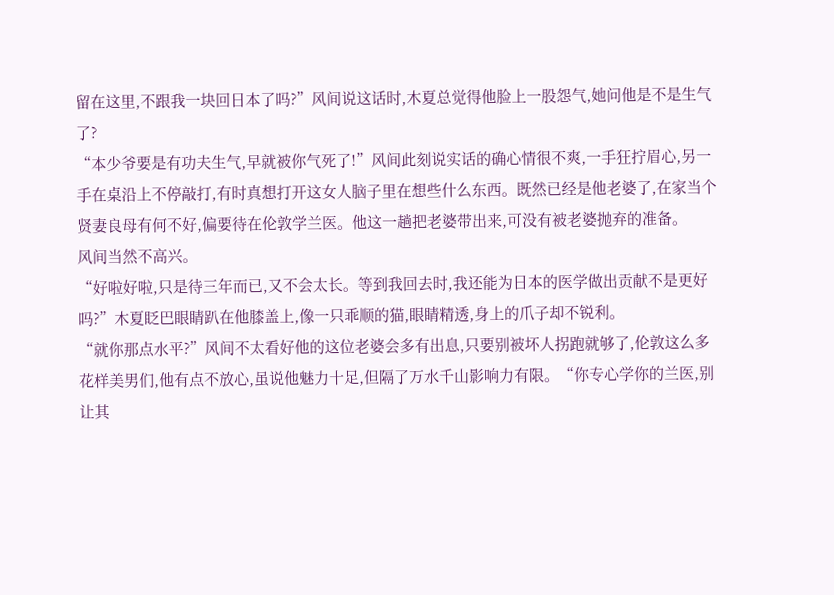留在这里,不跟我一块回日本了吗?”风间说这话时,木夏总觉得他脸上一股怨气,她问他是不是生气了?
“本少爷要是有功夫生气,早就被你气死了!”风间此刻说实话的确心情很不爽,一手狂拧眉心,另一手在桌沿上不停敲打,有时真想打开这女人脑子里在想些什么东西。既然已经是他老婆了,在家当个贤妻良母有何不好,偏要待在伦敦学兰医。他这一趟把老婆带出来,可没有被老婆抛弃的准备。
风间当然不高兴。
“好啦好啦,只是待三年而已,又不会太长。等到我回去时,我还能为日本的医学做出贡献不是更好吗?”木夏眨巴眼睛趴在他膝盖上,像一只乖顺的猫,眼睛精透,身上的爪子却不锐利。
“就你那点水平?”风间不太看好他的这位老婆会多有出息,只要别被坏人拐跑就够了,伦敦这么多花样美男们,他有点不放心,虽说他魅力十足,但隔了万水千山影响力有限。“你专心学你的兰医,别让其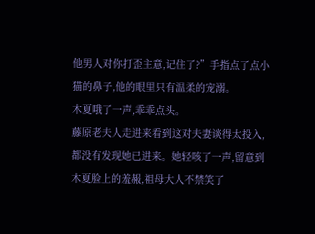他男人对你打歪主意,记住了?”手指点了点小猫的鼻子,他的眼里只有温柔的宠溺。
木夏哦了一声,乖乖点头。
藤原老夫人走进来看到这对夫妻谈得太投入,都没有发现她已进来。她轻咳了一声,留意到木夏脸上的羞赧,祖母大人不禁笑了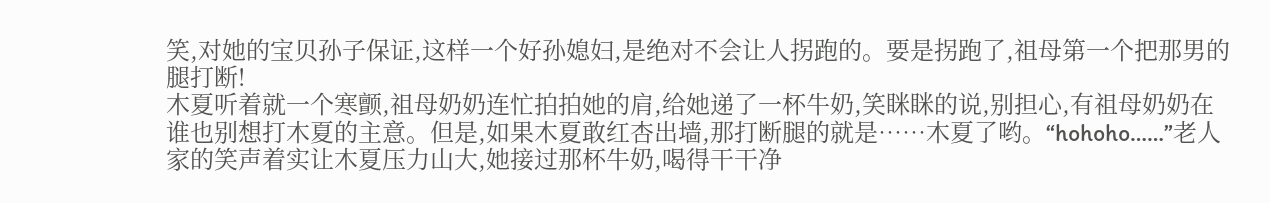笑,对她的宝贝孙子保证,这样一个好孙媳妇,是绝对不会让人拐跑的。要是拐跑了,祖母第一个把那男的腿打断!
木夏听着就一个寒颤,祖母奶奶连忙拍拍她的肩,给她递了一杯牛奶,笑眯眯的说,别担心,有祖母奶奶在谁也别想打木夏的主意。但是,如果木夏敢红杏出墙,那打断腿的就是……木夏了哟。“hohoho……”老人家的笑声着实让木夏压力山大,她接过那杯牛奶,喝得干干净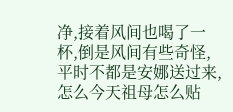净,接着风间也喝了一杯,倒是风间有些奇怪,平时不都是安娜送过来,怎么今天祖母怎么贴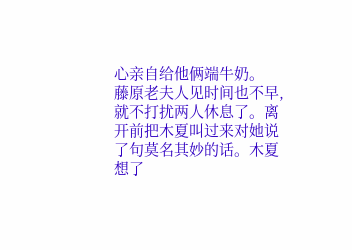心亲自给他俩端牛奶。
藤原老夫人见时间也不早,就不打扰两人休息了。离开前把木夏叫过来对她说了句莫名其妙的话。木夏想了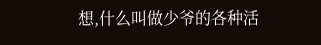想,什么叫做少爷的各种活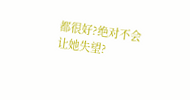都很好?绝对不会让她失望?